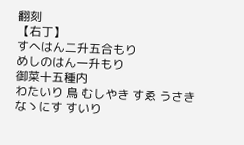翻刻
【右丁】
すへはん二升五合もり
めしのはん一升もり
御菜十五種内
わたいり 鳥 むしやき すゑ うさき
なゝにす すいり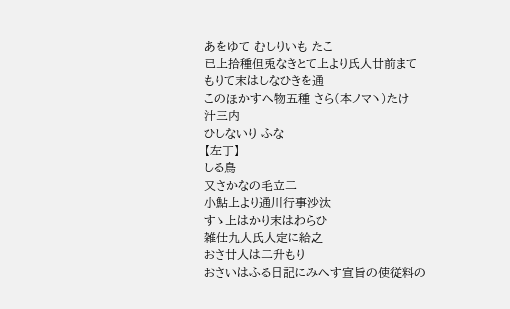あをゆて むしりいも たこ
已上拾種但兎なきとて上より氏人廿前まて
もりて末はしなひきを通
このほかすへ物五種 さら(本ノマヽ)たけ
汁三内
ひしないり ふな
【左丁】
しる鳥
又さかなの毛立二
小鮎上より通川行事沙汰
すゝ上はかり末はわらひ
雑仕九人氏人定に給之
おさ廿人は二升もり
おさいはふる日記にみへす宣旨の使従料の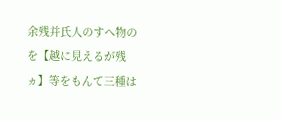余残并氏人のすへ物のを【越に見えるが残ヵ】等をもんて三種は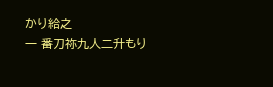かり給之
一 番刀祢九人二升もり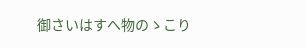御さいはすへ物のゝこり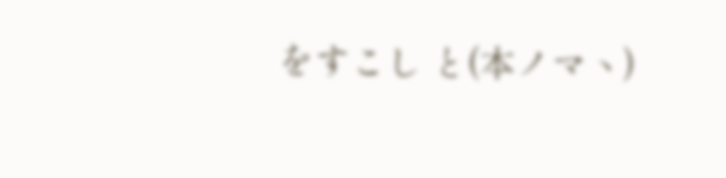をすこし と(本ノマヽ)